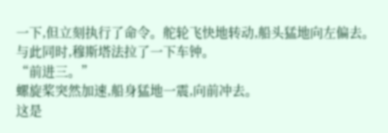一下,但立刻执行了命令。舵轮飞快地转动,船头猛地向左偏去。
与此同时,穆斯塔法拉了一下车钟。
“前进三。”
螺旋桨突然加速,船身猛地一震,向前冲去。
这是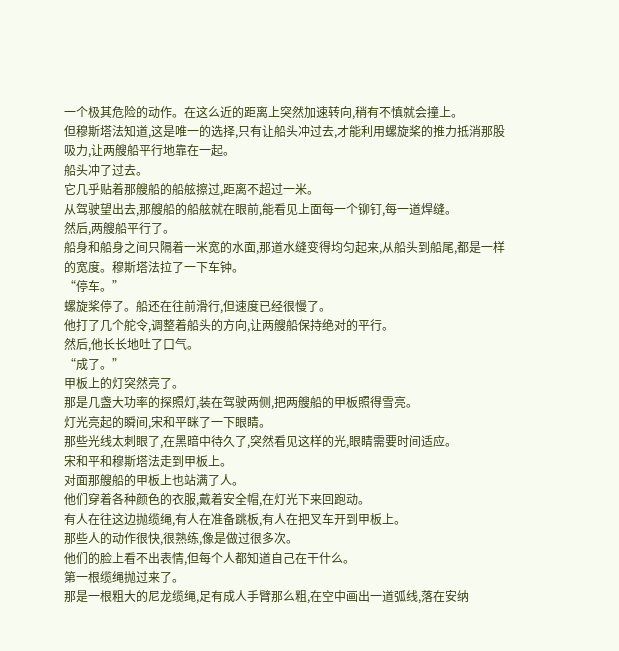一个极其危险的动作。在这么近的距离上突然加速转向,稍有不慎就会撞上。
但穆斯塔法知道,这是唯一的选择,只有让船头冲过去,才能利用螺旋桨的推力抵消那股吸力,让两艘船平行地靠在一起。
船头冲了过去。
它几乎贴着那艘船的船舷擦过,距离不超过一米。
从驾驶望出去,那艘船的船舷就在眼前,能看见上面每一个铆钉,每一道焊缝。
然后,两艘船平行了。
船身和船身之间只隔着一米宽的水面,那道水缝变得均匀起来,从船头到船尾,都是一样的宽度。穆斯塔法拉了一下车钟。
“停车。”
螺旋桨停了。船还在往前滑行,但速度已经很慢了。
他打了几个舵令,调整着船头的方向,让两艘船保持绝对的平行。
然后,他长长地吐了口气。
“成了。”
甲板上的灯突然亮了。
那是几盏大功率的探照灯,装在驾驶两侧,把两艘船的甲板照得雪亮。
灯光亮起的瞬间,宋和平眯了一下眼睛。
那些光线太刺眼了,在黑暗中待久了,突然看见这样的光,眼睛需要时间适应。
宋和平和穆斯塔法走到甲板上。
对面那艘船的甲板上也站满了人。
他们穿着各种颜色的衣服,戴着安全帽,在灯光下来回跑动。
有人在往这边抛缆绳,有人在准备跳板,有人在把叉车开到甲板上。
那些人的动作很快,很熟练,像是做过很多次。
他们的脸上看不出表情,但每个人都知道自己在干什么。
第一根缆绳抛过来了。
那是一根粗大的尼龙缆绳,足有成人手臂那么粗,在空中画出一道弧线,落在安纳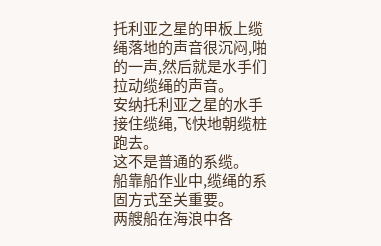托利亚之星的甲板上缆绳落地的声音很沉闷,啪的一声,然后就是水手们拉动缆绳的声音。
安纳托利亚之星的水手接住缆绳,飞快地朝缆桩跑去。
这不是普通的系缆。
船靠船作业中,缆绳的系固方式至关重要。
两艘船在海浪中各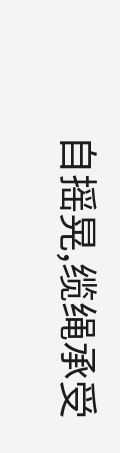自摇晃,缆绳承受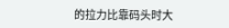的拉力比靠码头时大